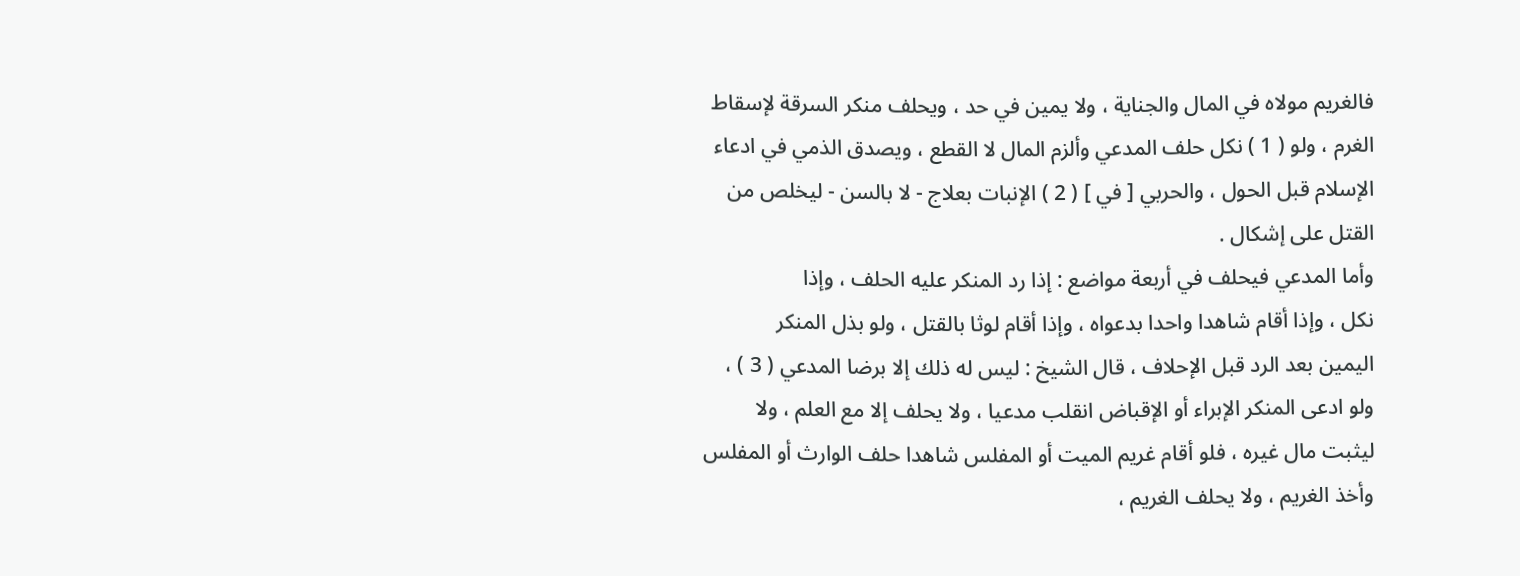فالغريم مولاه في المال والجناية ، ولا يمين في حد ، ويحلف منكر السرقة لإسقاط
الغرم ، ولو ( 1 ) نكل حلف المدعي وألزم المال لا القطع ، ويصدق الذمي في ادعاء
الإسلام قبل الحول ، والحربي [ في ] ( 2 ) الإنبات بعلاج - لا بالسن - ليخلص من
القتل على إشكال .
وأما المدعي فيحلف في أربعة مواضع : إذا رد المنكر عليه الحلف ، وإذا
نكل ، وإذا أقام شاهدا واحدا بدعواه ، وإذا أقام لوثا بالقتل ، ولو بذل المنكر
اليمين بعد الرد قبل الإحلاف ، قال الشيخ : ليس له ذلك إلا برضا المدعي ( 3 ) ،
ولو ادعى المنكر الإبراء أو الإقباض انقلب مدعيا ، ولا يحلف إلا مع العلم ، ولا
ليثبت مال غيره ، فلو أقام غريم الميت أو المفلس شاهدا حلف الوارث أو المفلس
وأخذ الغريم ، ولا يحلف الغريم ،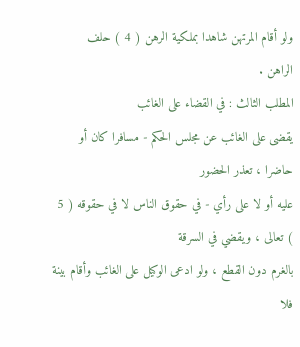ولو أقام المرتهن شاهدا بملكية الرهن ( 4 ) حلف
الراهن .
المطلب الثالث : في القضاء على الغائب
يقضى على الغائب عن مجلس الحكم - مسافرا كان أو حاضرا ، تعذر الحضور
عليه أو لا على رأي - في حقوق الناس لا في حقوقه ( 5 ) تعالى ، ويقضي في السرقة
بالغرم دون القطع ، ولو ادعى الوكيل على الغائب وأقام بينة فلا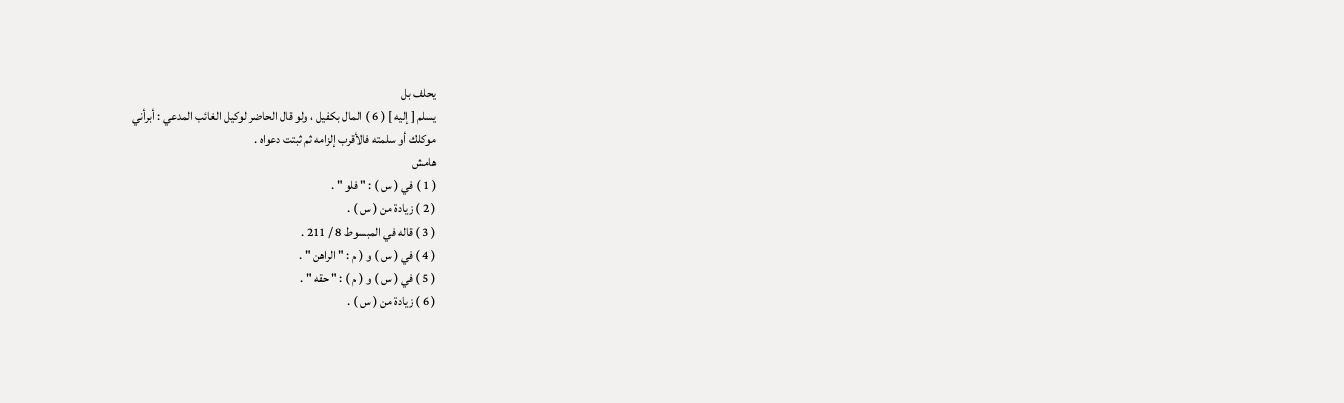يحلف بل
يسلم [ إليه ] ( 6 ) المال بكفيل ، ولو قال الحاضر لوكيل الغائب المدعي : أبرأني
موكلك أو سلمته فالأقرب إلزامه ثم ثبتت دعواه .
هامش
( 1 ) في ( س ) : " فلو " .
( 2 ) زيادة من ( س ) .
( 3 ) قاله في المبسوط 8 / 211 .
( 4 ) في ( س ) و ( م : " الراهن " .
( 5 ) في ( س ) و ( م ) : " حقه " .
( 6 ) زيادة من ( س ) .